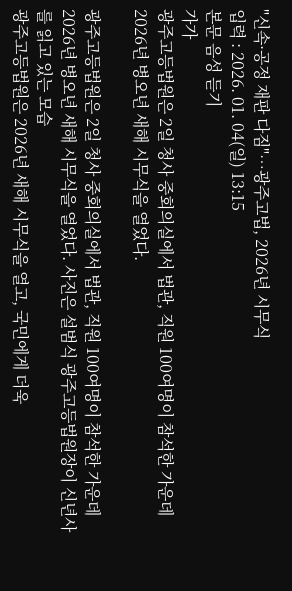"신속·공정 재판 다짐"…광주고법, 2026년 시무식
입력 : 2026. 01. 04(일) 13:15
본문 음성 듣기
가가
광주고등법원은 2일 청사 중회의실에서 법관, 직원 100여명이 참석한 가운데 2026년 병오년 새해 시무식을 열었다.

광주고등법원은 2일 청사 중회의실에서 법관, 직원 100여명이 참석한 가운데 2026년 병오년 새해 시무식을 열었다. 사진은 설범식 광주고등법원장이 신년사를 읽고 있는 모습
광주고등법원은 2026년 새해 시무식을 열고, 국민에게 더욱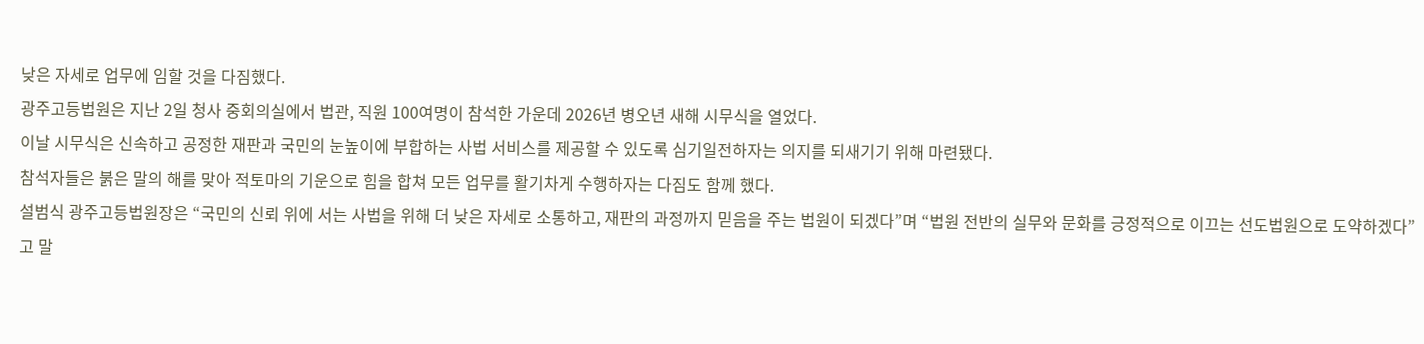낮은 자세로 업무에 임할 것을 다짐했다.
광주고등법원은 지난 2일 청사 중회의실에서 법관, 직원 100여명이 참석한 가운데 2026년 병오년 새해 시무식을 열었다.
이날 시무식은 신속하고 공정한 재판과 국민의 눈높이에 부합하는 사법 서비스를 제공할 수 있도록 심기일전하자는 의지를 되새기기 위해 마련됐다.
참석자들은 붉은 말의 해를 맞아 적토마의 기운으로 힘을 합쳐 모든 업무를 활기차게 수행하자는 다짐도 함께 했다.
설범식 광주고등법원장은 “국민의 신뢰 위에 서는 사법을 위해 더 낮은 자세로 소통하고, 재판의 과정까지 믿음을 주는 법원이 되겠다”며 “법원 전반의 실무와 문화를 긍정적으로 이끄는 선도법원으로 도약하겠다”고 말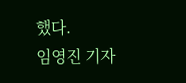했다.
임영진 기자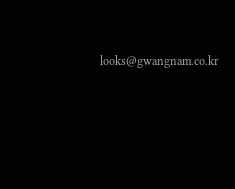looks@gwangnam.co.kr